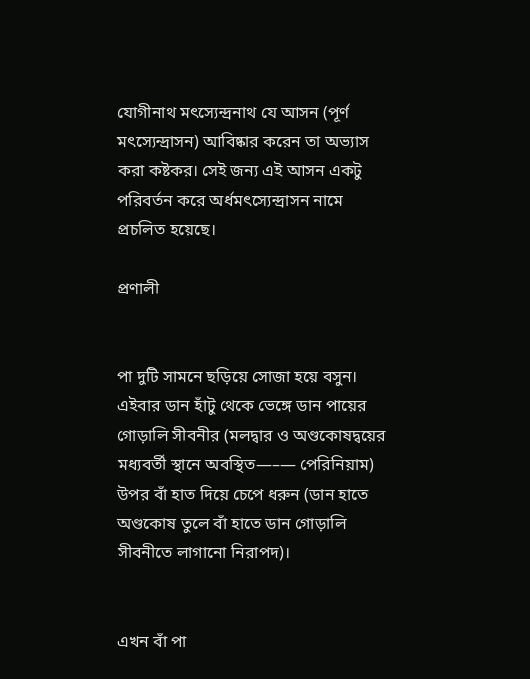যোগীনাথ মৎস্যেন্দ্রনাথ যে আসন (পূর্ণ মৎস্যেন্দ্রাসন) আবিষ্কার করেন তা অভ্যাস করা কষ্টকর। সেই জন্য এই আসন একটু পরিবর্তন করে অর্ধমৎস্যেন্দ্রাসন নামে প্রচলিত হয়েছে।

প্রণালী


পা দুটি সামনে ছড়িয়ে সোজা হয়ে বসুন। এইবার ডান হাঁটু থেকে ভেঙ্গে ডান পায়ের গোড়ালি সীবনীর (মলদ্বার ও অণ্ডকোষদ্বয়ের মধ্যবর্তী স্থানে অবস্থিত—–— পেরিনিয়াম) উপর বাঁ হাত দিয়ে চেপে ধরুন (ডান হাতে অণ্ডকোষ তুলে বাঁ হাতে ডান গোড়ালি সীবনীতে লাগানো নিরাপদ)।


এখন বাঁ পা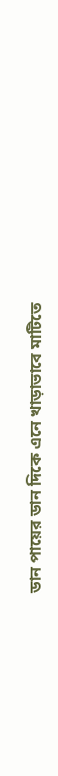ডান পায়ের ডান দিকে এনে খাড়াভাবে মাটিতে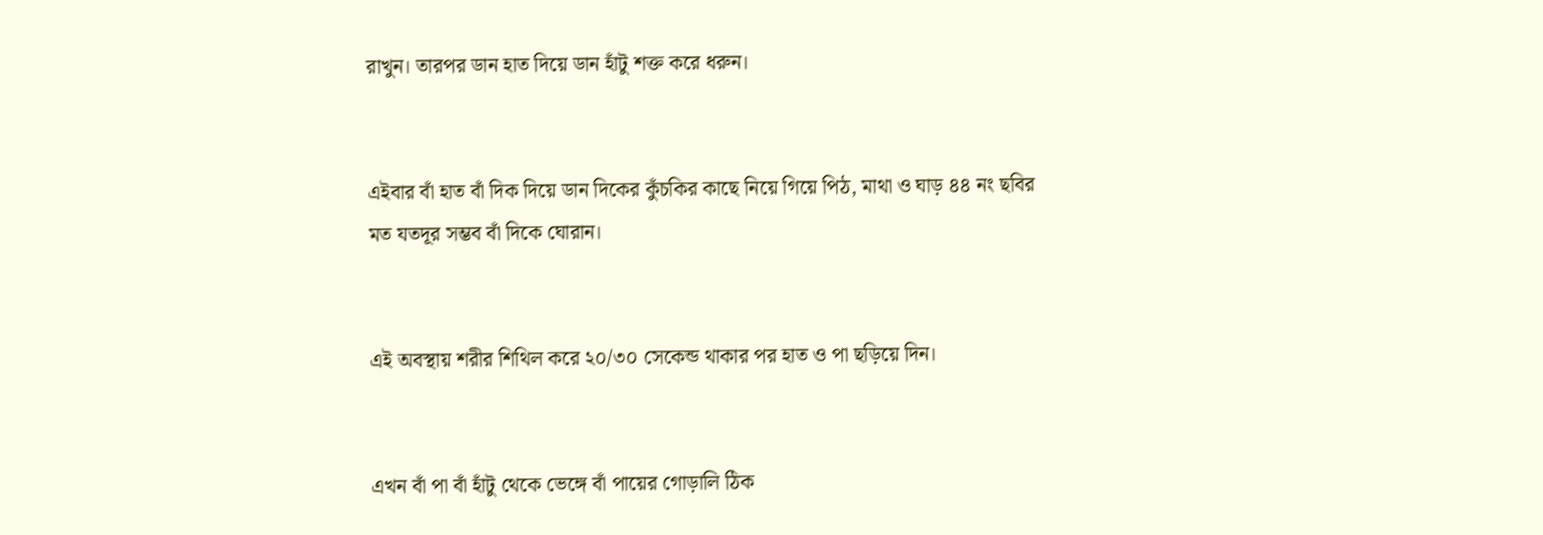রাখুন। তারপর ডান হাত দিয়ে ডান হাঁটু শক্ত করে ধরুন।


এইবার বাঁ হাত বাঁ দিক দিয়ে ডান দিকের কুঁচকির কাছে নিয়ে গিয়ে পিঠ, মাথা ও ঘাড় ৪৪ নং ছবির মত যতদূর সম্ভব বাঁ দিকে ঘোরান।


এই অবস্থায় শরীর শিথিল করে ২০/৩০ সেকেন্ড থাকার পর হাত ও পা ছড়িয়ে দিন।


এখন বাঁ পা বাঁ হাঁটু থেকে ভেঙ্গে বাঁ পায়ের গোড়ালি ঠিক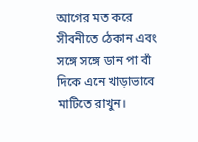আগের মত করে সীবনীতে ঠেকান এবং সঙ্গে সঙ্গে ডান পা বাঁ দিকে এনে খাড়াভাবে মাটিতে রাখুন।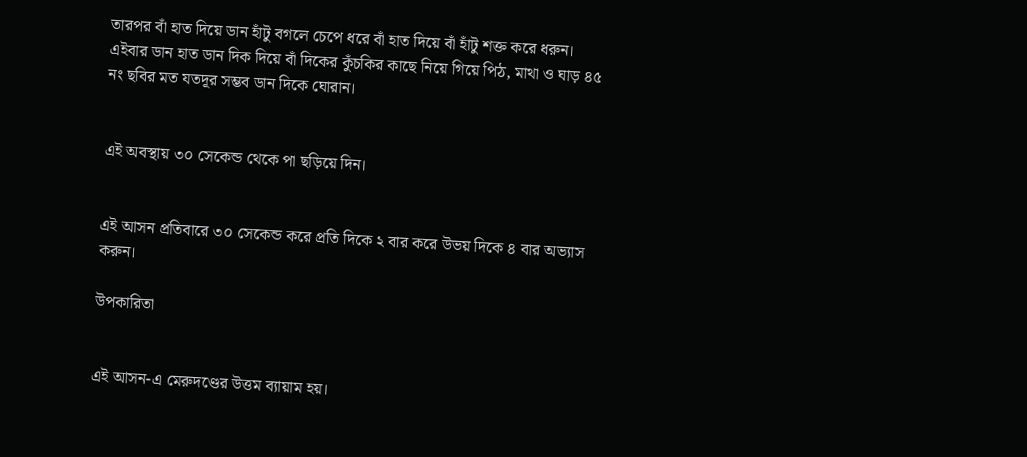তারপর বাঁ হাত দিয়ে ডান হাঁটু বগলে চেপে ধরে বাঁ হাত দিয়ে বাঁ হাঁটু শক্ত করে ধরুন। এইবার ডান হাত ডান দিক দিয়ে বাঁ দিকের কুঁচকির কাছে নিয়ে গিয়ে পিঠ, মাথা ও ঘাড় ৪৫ নং ছবির মত যতদূর সম্ভব ডান দিকে ঘোরান।


এই অবস্থায় ৩০ সেকেন্ড থেকে পা ছড়িয়ে দিন।


এই আসন প্রতিবারে ৩০ সেকেন্ড করে প্রতি দিকে ২ বার করে উভয় দিকে ৪ বার অভ্যাস করুন।

উপকারিতা


এই আসন-এ মেরুদণ্ডের উত্তম ব্যায়াম হয়।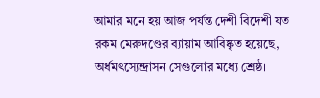আমার মনে হয় আজ পর্যন্ত দেশী বিদেশী যত রকম মেরুদণ্ডের ব্যায়াম আবিষ্কৃত হয়েছে, অর্ধমৎস্যেন্দ্রাসন সেগুলোর মধ্যে শ্রেষ্ঠ।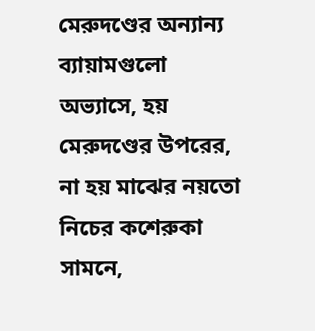মেরুদণ্ডের অন্যান্য ব্যায়ামগুলো অভ্যাসে, হয় মেরুদণ্ডের উপরের, না হয় মাঝের নয়তো নিচের কশেরুকা সামনে,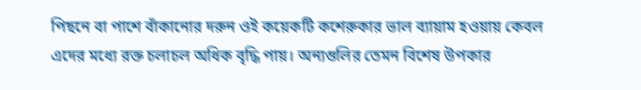পিছনে বা পাশে বাঁকানোর দরুন ওই কয়েকটি কশেরুকার ভাল ব্যায়াম হওয়ায় কেবল এদের মধ্যে রক্ত চলাচল অধিক বৃদ্ধি পায়। অন্যগুলির তেমন বিশেষ উপকার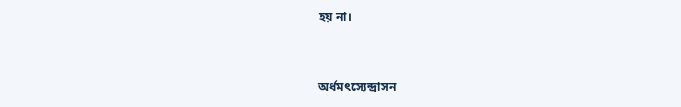হয় না।


অর্ধমৎস্যেন্দ্রাসন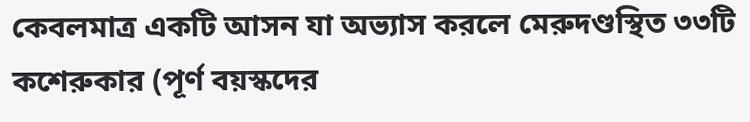কেবলমাত্র একটি আসন যা অভ্যাস করলে মেরুদণ্ডস্থিত ৩৩টি কশেরুকার (পূর্ণ বয়স্কদের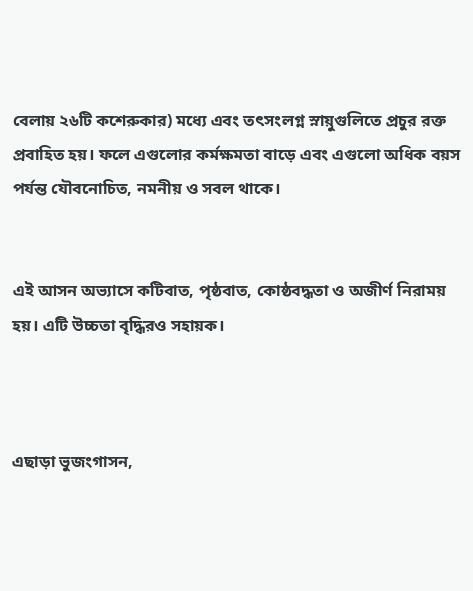বেলায় ২৬টি কশেরুকার) মধ্যে এবং তৎসংলগ্ন স্নায়ুগুলিতে প্রচুর রক্ত প্রবাহিত হয়। ফলে এগুলোর কর্মক্ষমতা বাড়ে এবং এগুলো অধিক বয়স পর্যন্ত যৌবনোচিত, নমনীয় ও সবল থাকে।


এই আসন অভ্যাসে কটিবাত, পৃষ্ঠবাত, কোষ্ঠবদ্ধতা ও অজীর্ণ নিরাময় হয়। এটি উচ্চতা বৃদ্ধিরও সহায়ক।



এছাড়া ভুজংগাসন,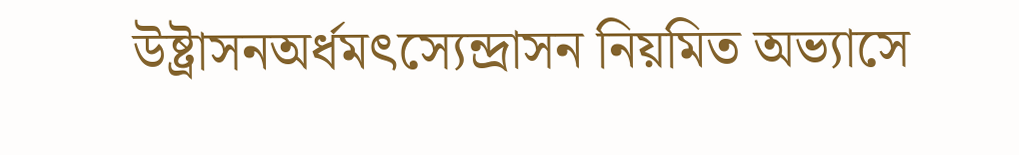উষ্ট্রাসনঅর্ধমৎস্যেন্দ্রাসন নিয়মিত অভ্যাসে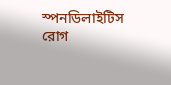স্পনডিলাইটিস রোগ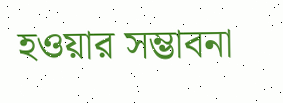হওয়ার সম্ভাবনা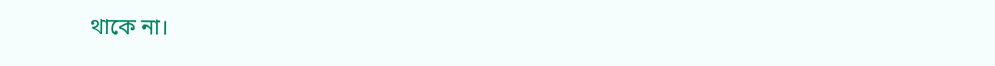থাকে না।